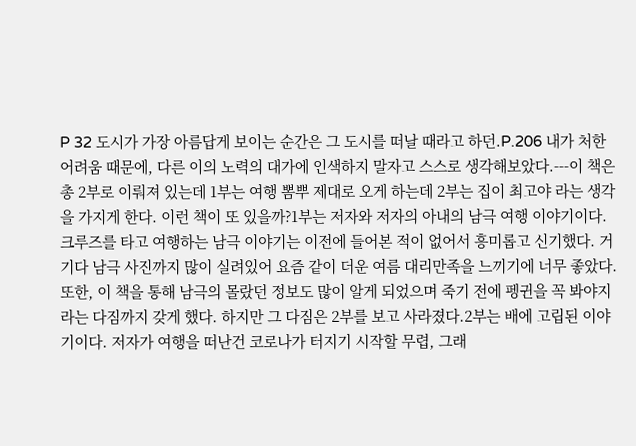P 32 도시가 가장 아름답게 보이는 순간은 그 도시를 떠날 때라고 하던.P.206 내가 처한 어려움 때문에, 다른 이의 노력의 대가에 인색하지 말자고 스스로 생각해보았다.---이 책은 총 2부로 이뤄져 있는데 1부는 여행 뽐뿌 제대로 오게 하는데 2부는 집이 최고야 라는 생각을 가지게 한다. 이런 책이 또 있을까?1부는 저자와 저자의 아내의 남극 여행 이야기이다. 크루즈를 타고 여행하는 남극 이야기는 이전에 들어본 적이 없어서 흥미롭고 신기했다. 거기다 남극 사진까지 많이 실려있어 요즘 같이 더운 여름 대리만족을 느끼기에 너무 좋았다.또한, 이 책을 통해 남극의 몰랐던 정보도 많이 알게 되었으며 죽기 전에 펭귄을 꼭 봐야지라는 다짐까지 갖게 했다. 하지만 그 다짐은 2부를 보고 사라졌다.2부는 배에 고립된 이야기이다. 저자가 여행을 떠난건 코로나가 터지기 시작할 무렵, 그래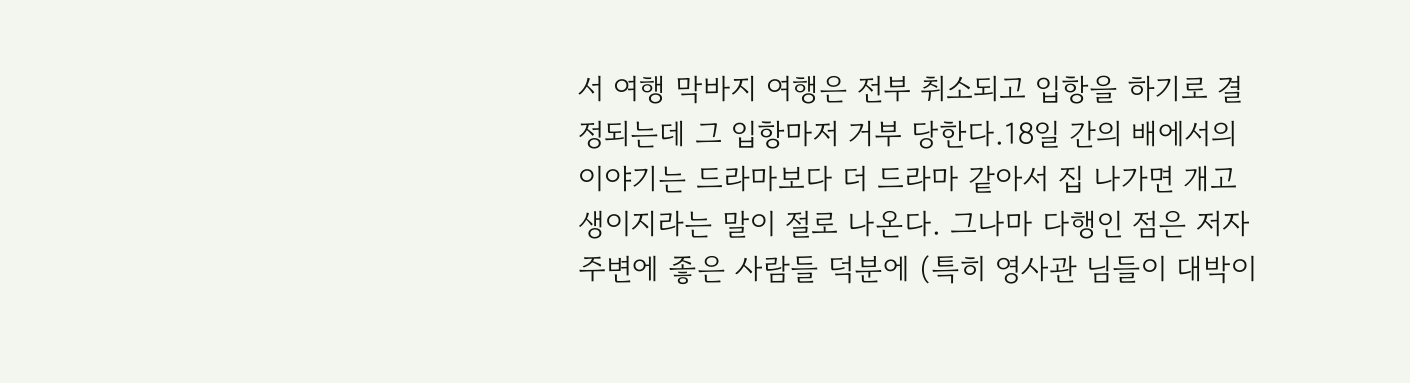서 여행 막바지 여행은 전부 취소되고 입항을 하기로 결정되는데 그 입항마저 거부 당한다.18일 간의 배에서의 이야기는 드라마보다 더 드라마 같아서 집 나가면 개고생이지라는 말이 절로 나온다. 그나마 다행인 점은 저자 주변에 좋은 사람들 덕분에 (특히 영사관 님들이 대박이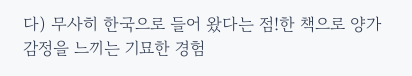다) 무사히 한국으로 들어 왔다는 점!한 책으로 양가감정을 느끼는 기묘한 경험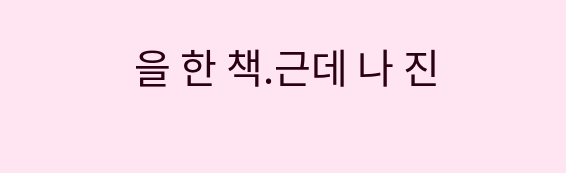을 한 책.근데 나 진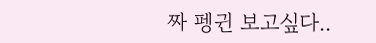짜 펭귄 보고싶다..